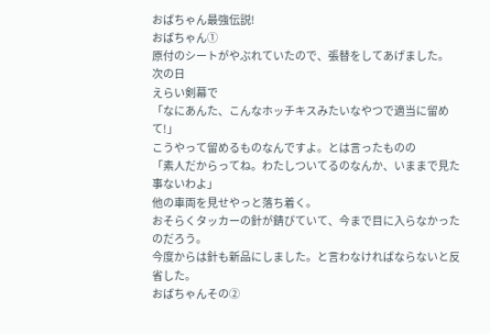おばちゃん最強伝説!
おばちゃん①
原付のシートがやぶれていたので、張替をしてあげました。
次の日
えらい剣幕で
「なにあんた、こんなホッチキスみたいなやつで適当に留めて!」
こうやって留めるものなんですよ。とは言ったものの
「素人だからってね。わたしついてるのなんか、いままで見た事ないわよ」
他の車両を見せやっと落ち着く。
おそらくタッカーの針が錆びていて、今まで目に入らなかったのだろう。
今度からは針も新品にしました。と言わなければならないと反省した。
おばちゃんその②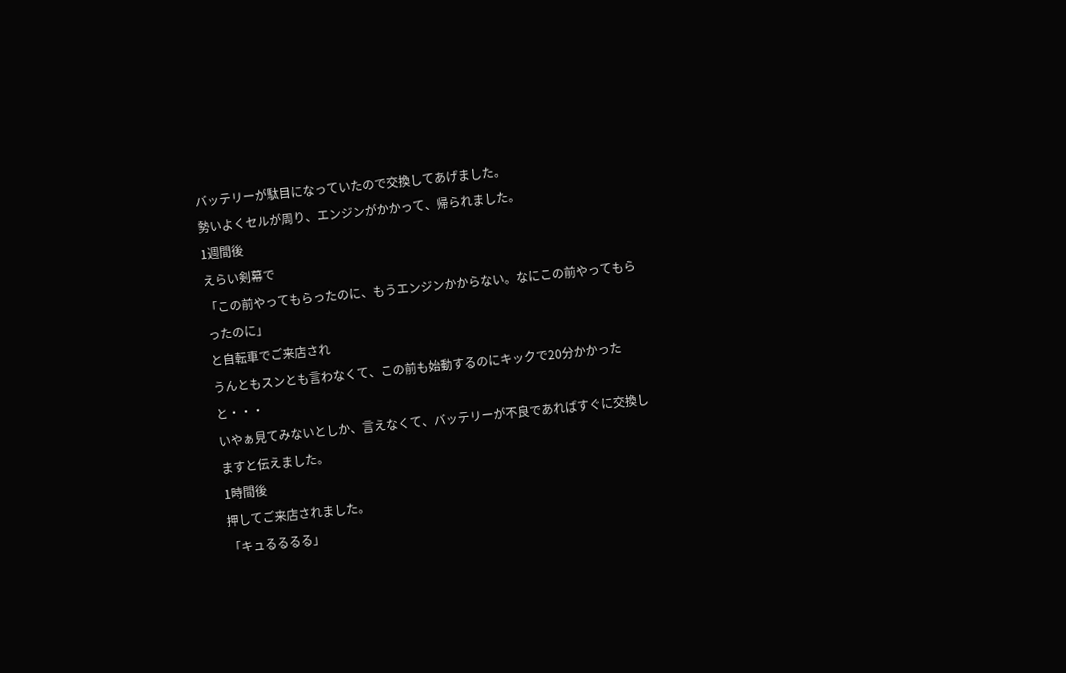バッテリーが駄目になっていたので交換してあげました。
勢いよくセルが周り、エンジンがかかって、帰られました。
1週間後
えらい剣幕で
「この前やってもらったのに、もうエンジンかからない。なにこの前やってもらったのに」
と自転車でご来店され
うんともスンとも言わなくて、この前も始動するのにキックで20分かかったと・・・
いやぁ見てみないとしか、言えなくて、バッテリーが不良であればすぐに交換しますと伝えました。
1時間後
押してご来店されました。
「キュるるるる」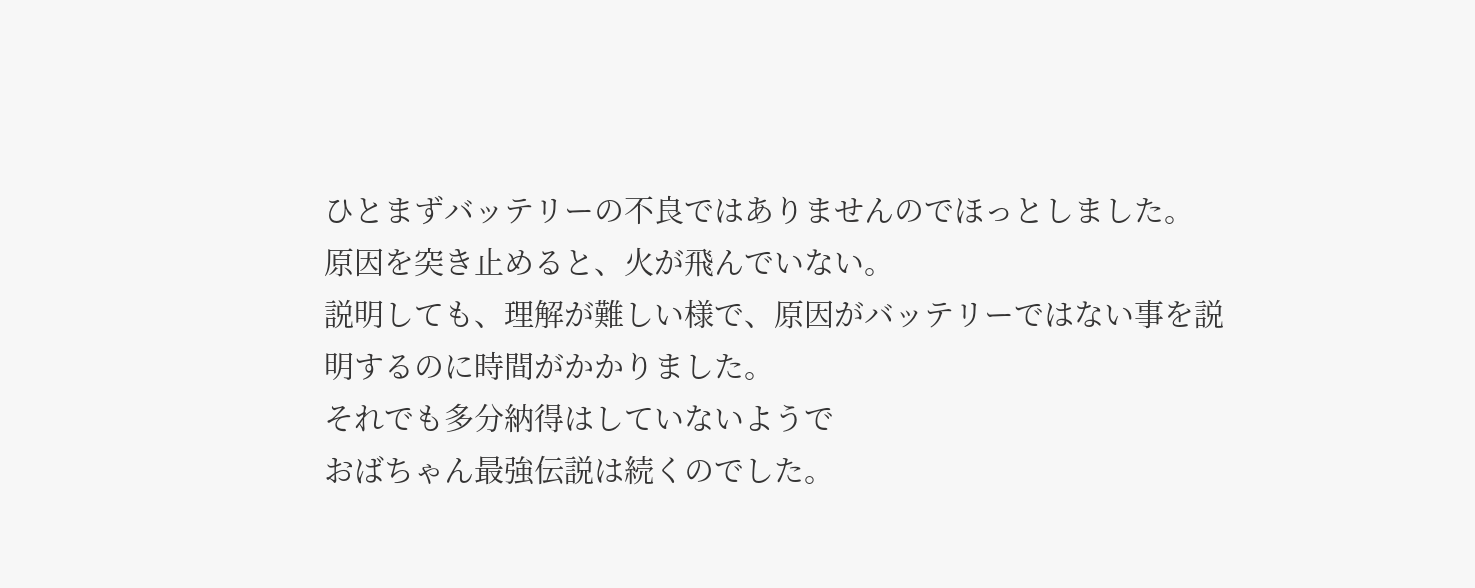ひとまずバッテリーの不良ではありませんのでほっとしました。
原因を突き止めると、火が飛んでいない。
説明しても、理解が難しい様で、原因がバッテリーではない事を説明するのに時間がかかりました。
それでも多分納得はしていないようで
おばちゃん最強伝説は続くのでした。